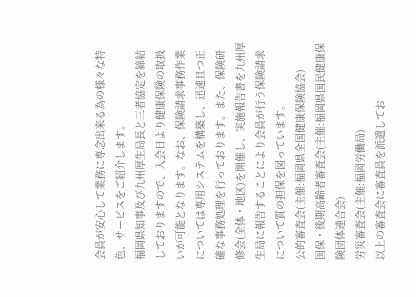会員が安心して業務に専念出来る為の様々な特色、サービスをご紹介します。
福岡県知事及び九州厚生局長と三者協定を締結しておりますので、入会日より健康保険の取扱いが可能となります。なお、保険請求事務作業については専用システムを構築し、迅速且つ正確な事務処理を行っております。また、保険研修会(全体・地区)を開催し、実施報告書を九州厚生局に報告することにより会員が行う保険請求について質の担保を図っています。
公的審査会(主催:福岡県全国健康保険協会)
国保・後期高齢者審査会(主催:福岡県国民健康保険団体連合会)
労災審査会(主催:福岡労働局)
以上の審査会に審査員を派遣してお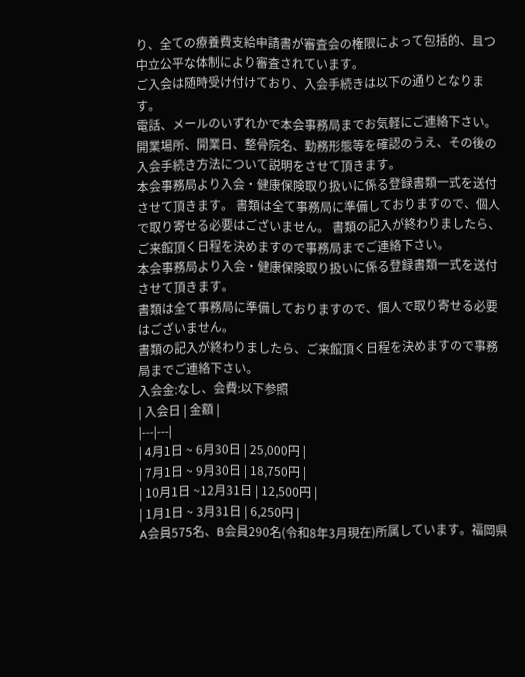り、全ての療養費支給申請書が審査会の権限によって包括的、且つ中立公平な体制により審査されています。
ご入会は随時受け付けており、入会手続きは以下の通りとなります。
電話、メールのいずれかで本会事務局までお気軽にご連絡下さい。
開業場所、開業日、整骨院名、勤務形態等を確認のうえ、その後の入会手続き方法について説明をさせて頂きます。
本会事務局より入会・健康保険取り扱いに係る登録書類一式を送付させて頂きます。 書類は全て事務局に準備しておりますので、個人で取り寄せる必要はございません。 書類の記入が終わりましたら、ご来館頂く日程を決めますので事務局までご連絡下さい。
本会事務局より入会・健康保険取り扱いに係る登録書類一式を送付させて頂きます。
書類は全て事務局に準備しておりますので、個人で取り寄せる必要はございません。
書類の記入が終わりましたら、ご来館頂く日程を決めますので事務局までご連絡下さい。
入会金:なし、会費:以下参照
| 入会日 | 金額 |
|---|---|
| 4月1日 ~ 6月30日 | 25,000円 |
| 7月1日 ~ 9月30日 | 18,750円 |
| 10月1日 ~12月31日 | 12,500円 |
| 1月1日 ~ 3月31日 | 6,250円 |
A会員575名、B会員290名(令和8年3月現在)所属しています。福岡県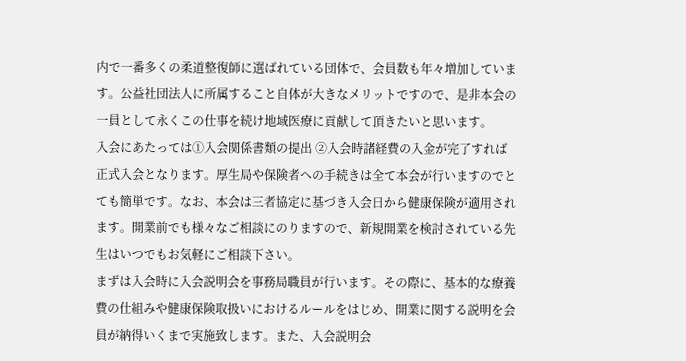内で一番多くの柔道整復師に選ばれている団体で、会員数も年々増加しています。公益社団法人に所属すること自体が大きなメリットですので、是非本会の一員として永くこの仕事を続け地域医療に貢献して頂きたいと思います。
入会にあたっては①入会関係書類の提出 ②入会時諸経費の入金が完了すれば正式入会となります。厚生局や保険者への手続きは全て本会が行いますのでとても簡単です。なお、本会は三者協定に基づき入会日から健康保険が適用されます。開業前でも様々なご相談にのりますので、新規開業を検討されている先生はいつでもお気軽にご相談下さい。
まずは入会時に入会説明会を事務局職員が行います。その際に、基本的な療養費の仕組みや健康保険取扱いにおけるルールをはじめ、開業に関する説明を会員が納得いくまで実施致します。また、入会説明会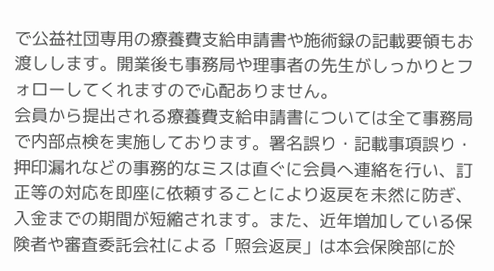で公益社団専用の療養費支給申請書や施術録の記載要領もお渡しします。開業後も事務局や理事者の先生がしっかりとフォローしてくれますので心配ありません。
会員から提出される療養費支給申請書については全て事務局で内部点検を実施しております。署名誤り・記載事項誤り・押印漏れなどの事務的なミスは直ぐに会員へ連絡を行い、訂正等の対応を即座に依頼することにより返戻を未然に防ぎ、入金までの期間が短縮されます。また、近年増加している保険者や審査委託会社による「照会返戻」は本会保険部に於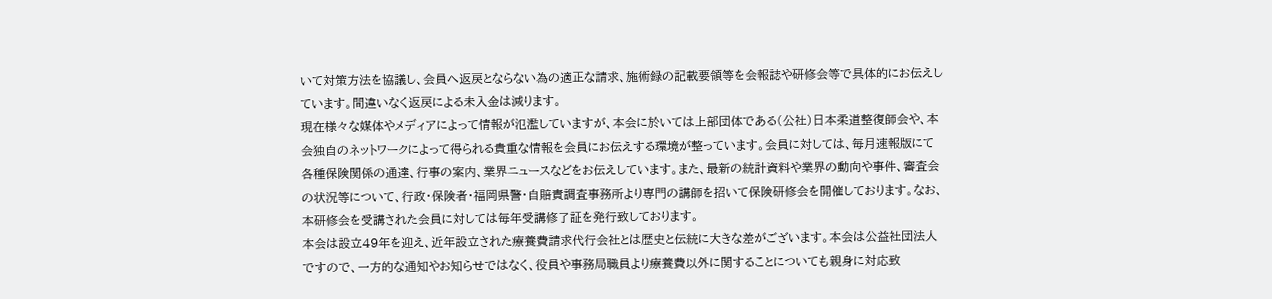いて対策方法を協議し、会員へ返戻とならない為の適正な請求、施術録の記載要領等を会報誌や研修会等で具体的にお伝えしています。間違いなく返戻による未入金は減ります。
現在様々な媒体やメディアによって情報が氾濫していますが、本会に於いては上部団体である(公社)日本柔道整復師会や、本会独自のネットワークによって得られる貴重な情報を会員にお伝えする環境が整っています。会員に対しては、毎月速報版にて各種保険関係の通達、行事の案内、業界ニュースなどをお伝えしています。また、最新の統計資料や業界の動向や事件、審査会の状況等について、行政・保険者・福岡県警・自賠責調査事務所より専門の講師を招いて保険研修会を開催しております。なお、本研修会を受講された会員に対しては毎年受講修了証を発行致しております。
本会は設立49年を迎え、近年設立された療養費請求代行会社とは歴史と伝統に大きな差がございます。本会は公益社団法人ですので、一方的な通知やお知らせではなく、役員や事務局職員より療養費以外に関することについても親身に対応致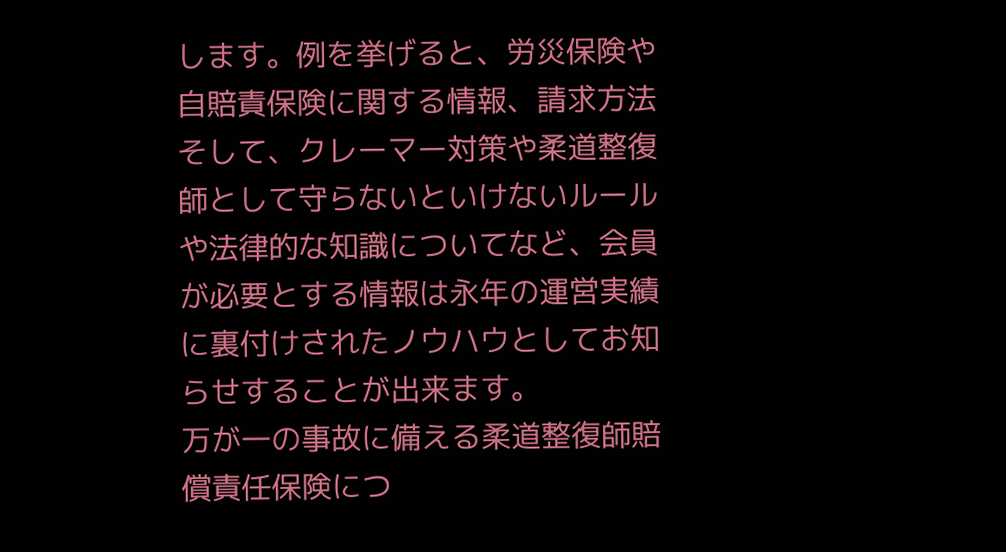します。例を挙げると、労災保険や自賠責保険に関する情報、請求方法そして、クレーマー対策や柔道整復師として守らないといけないルールや法律的な知識についてなど、会員が必要とする情報は永年の運営実績に裏付けされたノウハウとしてお知らせすることが出来ます。
万が一の事故に備える柔道整復師賠償責任保険につ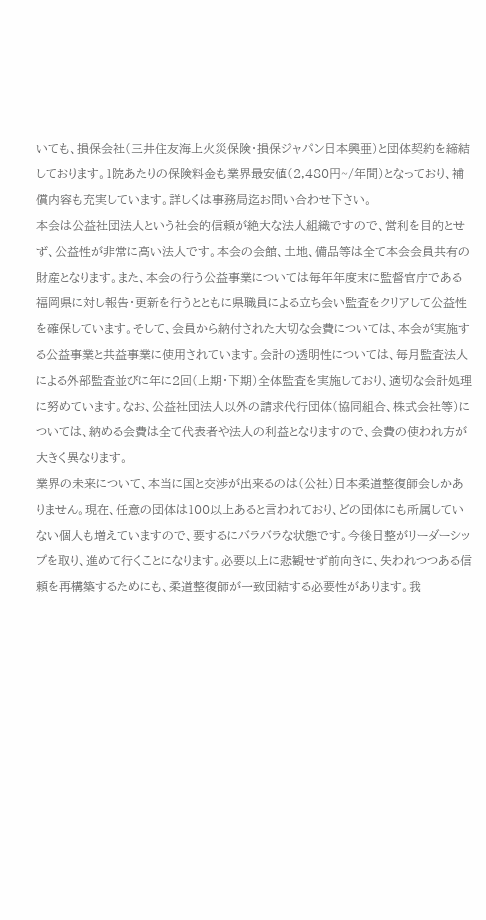いても、損保会社(三井住友海上火災保険・損保ジャパン日本興亜)と団体契約を締結しております。1院あたりの保険料金も業界最安値(2,480円~/年間)となっており、補償内容も充実しています。詳しくは事務局迄お問い合わせ下さい。
本会は公益社団法人という社会的信頼が絶大な法人組織ですので、営利を目的とせず、公益性が非常に高い法人です。本会の会館、土地、備品等は全て本会会員共有の財産となります。また、本会の行う公益事業については毎年年度末に監督官庁である福岡県に対し報告・更新を行うとともに県職員による立ち会い監査をクリアして公益性を確保しています。そして、会員から納付された大切な会費については、本会が実施する公益事業と共益事業に使用されています。会計の透明性については、毎月監査法人による外部監査並びに年に2回(上期・下期)全体監査を実施しており、適切な会計処理に努めています。なお、公益社団法人以外の請求代行団体(協同組合、株式会社等)については、納める会費は全て代表者や法人の利益となりますので、会費の使われ方が大きく異なります。
業界の未来について、本当に国と交渉が出来るのは(公社)日本柔道整復師会しかありません。現在、任意の団体は100以上あると言われており、どの団体にも所属していない個人も増えていますので、要するにバラバラな状態です。今後日整がリーダーシップを取り、進めて行くことになります。必要以上に悲観せず前向きに、失われつつある信頼を再構築するためにも、柔道整復師が一致団結する必要性があります。我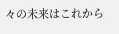々の未来はこれから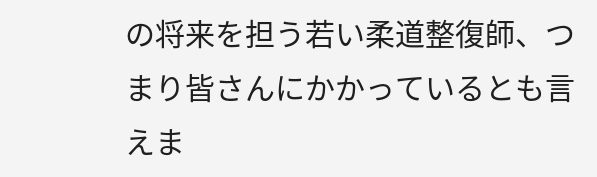の将来を担う若い柔道整復師、つまり皆さんにかかっているとも言えま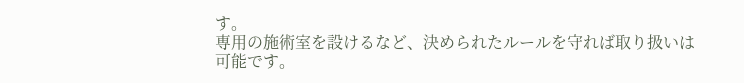す。
専用の施術室を設けるなど、決められたルールを守れば取り扱いは可能です。